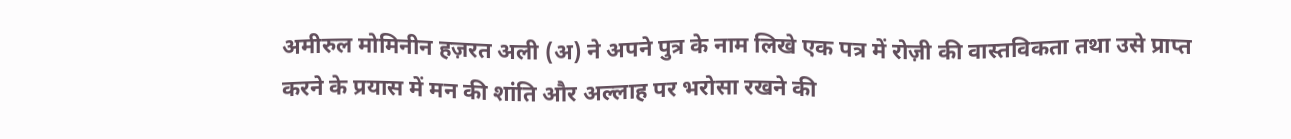अमीरुल मोमिनीन हज़रत अली (अ) ने अपने पुत्र के नाम लिखे एक पत्र में रोज़ी की वास्तविकता तथा उसे प्राप्त करने के प्रयास में मन की शांति और अल्लाह पर भरोसा रखने की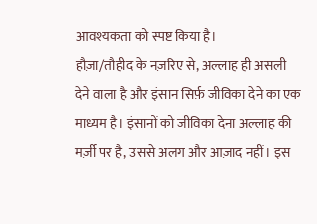आवश्यकता को स्पष्ट किया है।
हौज़ा/तौहीद के नज़रिए से, अल्लाह ही असली देने वाला है और इंसान सिर्फ़ जीविका देने का एक माध्यम है। इंसानों को जीविका देना अल्लाह की मर्ज़ी पर है, उससे अलग और आज़ाद नहीं। इस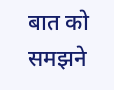बात को समझने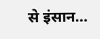से इंसान…